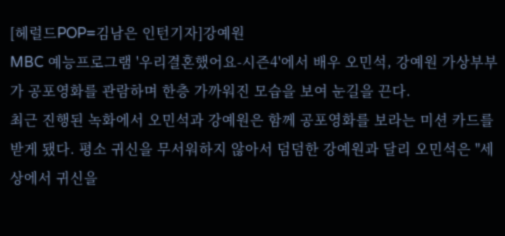[헤럴드POP=김남은 인턴기자]강예원
MBC 예능프로그램 '우리결혼했어요-시즌4'에서 배우 오민석, 강예원 가상부부가 공포영화를 관람하며 한층 가까워진 모습을 보여 눈길을 끈다.
최근 진행된 녹화에서 오민석과 강예원은 함께 공포영화를 보라는 미션 카드를 받게 됐다. 평소 귀신을 무서워하지 않아서 덤덤한 강예원과 달리 오민석은 "세상에서 귀신을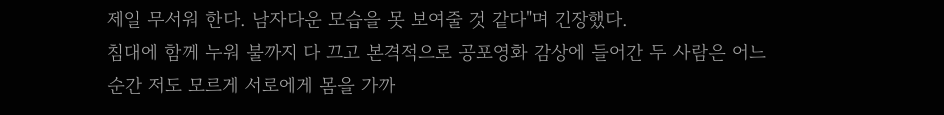제일 무서워 한다. 남자다운 모습을 못 보여줄 것 같다"며 긴장했다.
침대에 함께 누워 불까지 다 끄고 본격적으로 공포영화 감상에 들어간 두 사람은 어느 순간 저도 모르게 서로에게 몸을 가까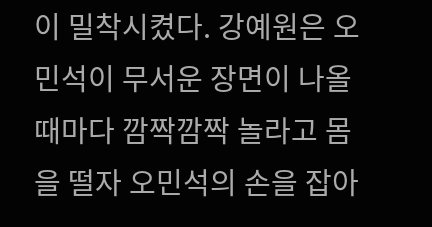이 밀착시켰다. 강예원은 오민석이 무서운 장면이 나올 때마다 깜짝깜짝 놀라고 몸을 떨자 오민석의 손을 잡아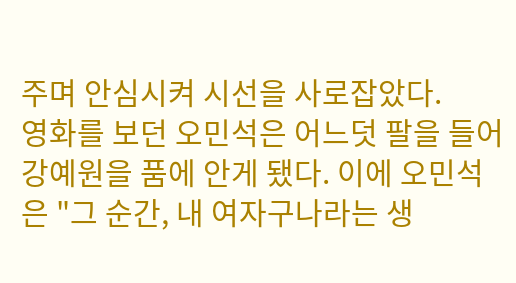주며 안심시켜 시선을 사로잡았다.
영화를 보던 오민석은 어느덧 팔을 들어 강예원을 품에 안게 됐다. 이에 오민석은 "그 순간, 내 여자구나라는 생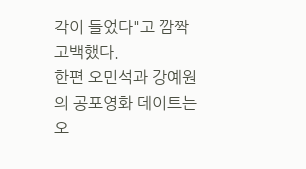각이 들었다"고 깜짝 고백했다.
한편 오민석과 강예원의 공포영화 데이트는 오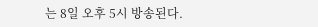는 8일 오후 5시 방송된다.